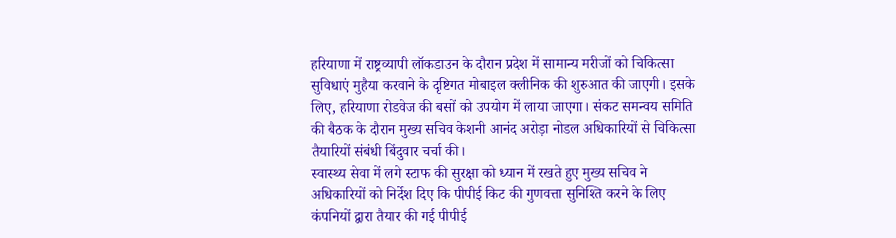हरियाणा में राष्ट्रव्यापी लॉकडाउन के दौरान प्रदेश में सामान्य मरीजों को चिकित्सा सुविधाएं मुहैया करवाने के दृष्टिगत मोबाइल क्लीनिक की शुरुआत की जाएगी। इसके लिए, हरियाणा रोडवेज की बसों को उपयोग में लाया जाएगा। संकट समन्वय समिति की बैठक के दौरान मुख्य सचिव केशनी आनंद अरोड़ा नोडल अधिकारियों से चिकित्सा तैयारियों संबंधी बिंदुवार चर्चा की।
स्वास्थ्य सेवा में लगे स्टाफ की सुरक्षा को ध्यान में रखते हुए मुख्य सचिव ने अधिकारियों को निर्देश दिए कि पीपीई किट की गुणवत्ता सुनिश्ति करने के लिए कंपनियों द्वारा तैयार की गई पीपीई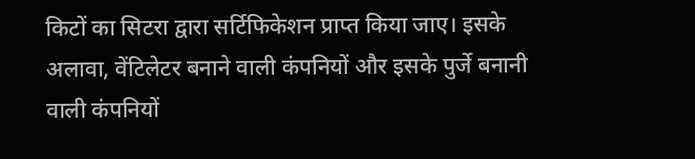किटों का सिटरा द्वारा सर्टिफिकेशन प्राप्त किया जाए। इसके अलावा, वेंटिलेटर बनाने वाली कंपनियों और इसके पुर्जे बनानी वाली कंपनियों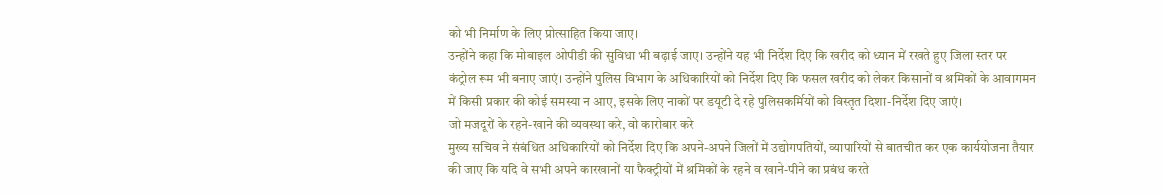को भी निर्माण के लिए प्रोत्साहित किया जाए।
उन्होंने कहा कि मोबाइल ओपीडी की सुविधा भी बढ़ाई जाए। उन्होंने यह भी निर्देश दिए कि खरीद को ध्यान में रखते हुए जिला स्तर पर कंट्रोल रूम भी बनाए जाएं। उन्होंने पुलिस विभाग के अधिकारियों को निर्देश दिए कि फसल खरीद को लेकर किसानों व श्रमिकों के आवागमन में किसी प्रकार की कोई समस्या न आए, इसके लिए नाकों पर डयूटी दे रहे पुलिसकर्मियों को विस्तृत दिशा-निर्देश दिए जाएं।
जो मजदूरों के रहने-खाने की व्यवस्था करे, वो कारोबार करे
मुख्य सचिव ने संबंधित अधिकारियों को निर्देश दिए कि अपने-अपने जिलों में उद्योगपतियों, व्यापारियों से बातचीत कर एक कार्ययोजना तैयार की जाए कि यदि वे सभी अपने कारखानों या फैक्ट्रीयों में श्रमिकों के रहने व खाने-पीने का प्रबंध करते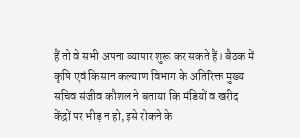हैं तो वे सभी अपना व्यापार शुरू कर सकते हैं। बैठक में कृषि एवं किसान कल्याण विभाग के अतिरिक्त मुख्य सचिव संजीव कौशल ने बताया कि मंडियों व खरीद केंद्रों पर भीड़ न हो, इसे रोकने के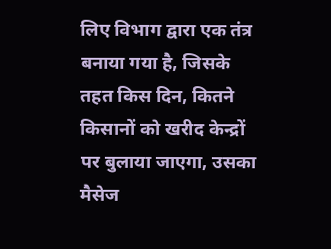लिए विभाग द्वारा एक तंत्र बनाया गया है, जिसके तहत किस दिन, कितने किसानों को खरीद केन्द्रों पर बुलाया जाएगा, उसका मैसेज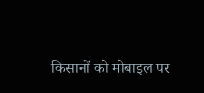किसानों को मोबाइल पर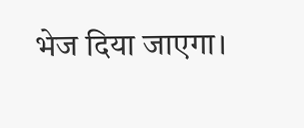भेज दिया जाएगा।